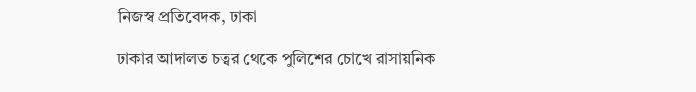নিজস্ব প্রতিবেদক, ঢাকা

ঢাকার আদালত চত্বর থেকে পুলিশের চোখে রাসায়নিক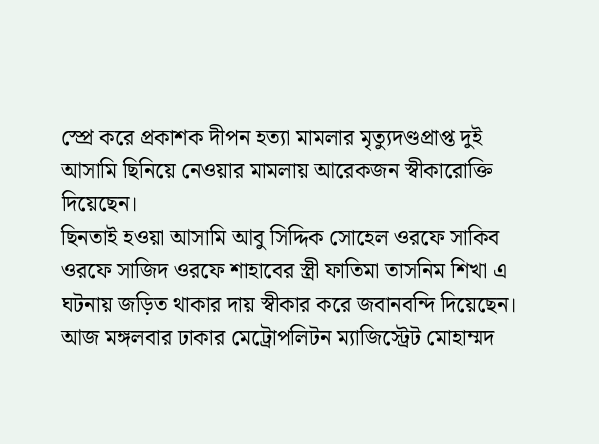স্প্রে করে প্রকাশক দীপন হত্যা মামলার মৃত্যুদণ্ডপ্রাপ্ত দুই আসামি ছিনিয়ে নেওয়ার মামলায় আরেকজন স্বীকারোক্তি দিয়েছেন।
ছিনতাই হওয়া আসামি আবু সিদ্দিক সোহেল ওরফে সাকিব ওরফে সাজিদ ওরফে শাহাবের স্ত্রী ফাতিমা তাসনিম শিখা এ ঘটনায় জড়িত থাকার দায় স্বীকার করে জবানবন্দি দিয়েছেন।
আজ মঙ্গলবার ঢাকার মেট্রোপলিটন ম্যাজিস্ট্রেট মোহাম্মদ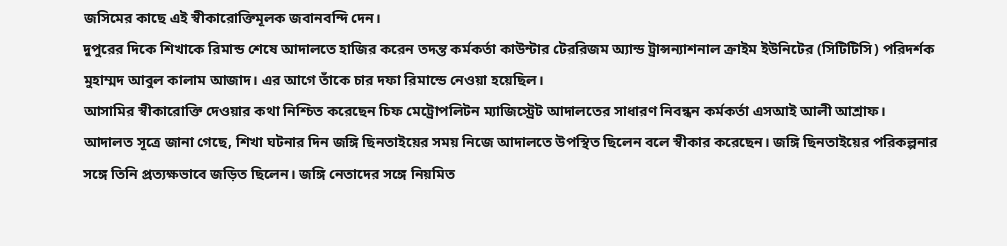জসিমের কাছে এই স্বীকারোক্তিমূলক জবানবন্দি দেন।
দুপুরের দিকে শিখাকে রিমান্ড শেষে আদালতে হাজির করেন তদন্ত কর্মকর্তা কাউন্টার টেররিজম অ্যান্ড ট্রান্সন্যাশনাল ক্রাইম ইউনিটের (সিটিটিসি) পরিদর্শক মুহাম্মদ আবুল কালাম আজাদ। এর আগে তাঁকে চার দফা রিমান্ডে নেওয়া হয়েছিল।
আসামির স্বীকারোক্তি দেওয়ার কথা নিশ্চিত করেছেন চিফ মেট্রোপলিটন ম্যাজিস্ট্রেট আদালতের সাধারণ নিবন্ধন কর্মকর্তা এসআই আলী আশ্রাফ।
আদালত সূত্রে জানা গেছে, শিখা ঘটনার দিন জঙ্গি ছিনতাইয়ের সময় নিজে আদালতে উপস্থিত ছিলেন বলে স্বীকার করেছেন। জঙ্গি ছিনতাইয়ের পরিকল্পনার সঙ্গে তিনি প্রত্যক্ষভাবে জড়িত ছিলেন। জঙ্গি নেতাদের সঙ্গে নিয়মিত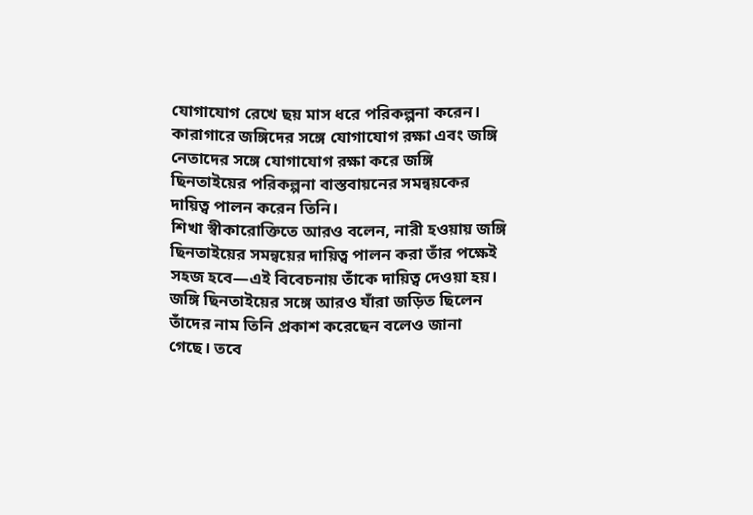যোগাযোগ রেখে ছয় মাস ধরে পরিকল্পনা করেন। কারাগারে জঙ্গিদের সঙ্গে যোগাযোগ রক্ষা এবং জঙ্গি নেতাদের সঙ্গে যোগাযোগ রক্ষা করে জঙ্গি ছিনতাইয়ের পরিকল্পনা বাস্তবায়নের সমন্বয়কের দায়িত্ব পালন করেন তিনি।
শিখা স্বীকারোক্তিতে আরও বলেন, নারী হওয়ায় জঙ্গি ছিনতাইয়ের সমন্বয়ের দায়িত্ব পালন করা তাঁর পক্ষেই সহজ হবে—এই বিবেচনায় তাঁকে দায়িত্ব দেওয়া হয়।
জঙ্গি ছিনতাইয়ের সঙ্গে আরও যাঁরা জড়িত ছিলেন তাঁদের নাম তিনি প্রকাশ করেছেন বলেও জানা গেছে। তবে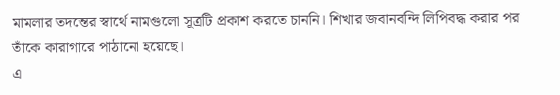মামলার তদন্তের স্বার্থে নামগুলো সূত্রটি প্রকাশ করতে চাননি। শিখার জবানবন্দি লিপিবদ্ধ করার পর তাঁকে কারাগারে পাঠানো হয়েছে।
এ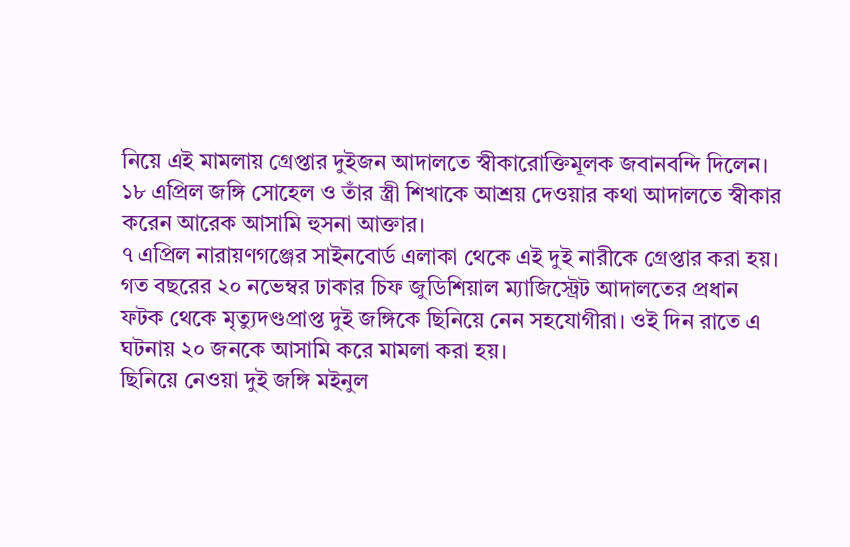নিয়ে এই মামলায় গ্রেপ্তার দুইজন আদালতে স্বীকারোক্তিমূলক জবানবন্দি দিলেন। ১৮ এপ্রিল জঙ্গি সোহেল ও তাঁর স্ত্রী শিখাকে আশ্রয় দেওয়ার কথা আদালতে স্বীকার করেন আরেক আসামি হুসনা আক্তার।
৭ এপ্রিল নারায়ণগঞ্জের সাইনবোর্ড এলাকা থেকে এই দুই নারীকে গ্রেপ্তার করা হয়।
গত বছরের ২০ নভেম্বর ঢাকার চিফ জুডিশিয়াল ম্যাজিস্ট্রেট আদালতের প্রধান ফটক থেকে মৃত্যুদণ্ডপ্রাপ্ত দুই জঙ্গিকে ছিনিয়ে নেন সহযোগীরা। ওই দিন রাতে এ ঘটনায় ২০ জনকে আসামি করে মামলা করা হয়।
ছিনিয়ে নেওয়া দুই জঙ্গি মইনুল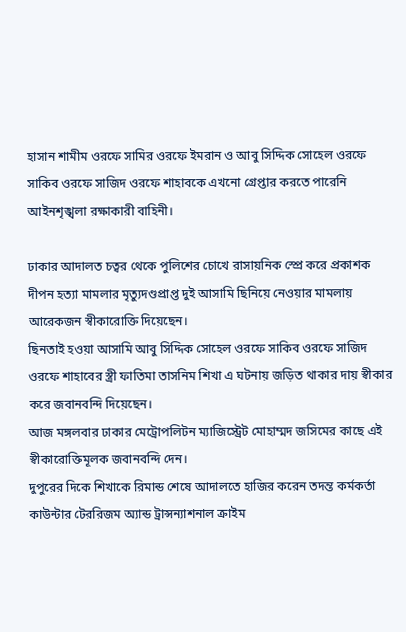হাসান শামীম ওরফে সামির ওরফে ইমরান ও আবু সিদ্দিক সোহেল ওরফে সাকিব ওরফে সাজিদ ওরফে শাহাবকে এখনো গ্রেপ্তার করতে পারেনি আইনশৃঙ্খলা রক্ষাকারী বাহিনী।

ঢাকার আদালত চত্বর থেকে পুলিশের চোখে রাসায়নিক স্প্রে করে প্রকাশক দীপন হত্যা মামলার মৃত্যুদণ্ডপ্রাপ্ত দুই আসামি ছিনিয়ে নেওয়ার মামলায় আরেকজন স্বীকারোক্তি দিয়েছেন।
ছিনতাই হওয়া আসামি আবু সিদ্দিক সোহেল ওরফে সাকিব ওরফে সাজিদ ওরফে শাহাবের স্ত্রী ফাতিমা তাসনিম শিখা এ ঘটনায় জড়িত থাকার দায় স্বীকার করে জবানবন্দি দিয়েছেন।
আজ মঙ্গলবার ঢাকার মেট্রোপলিটন ম্যাজিস্ট্রেট মোহাম্মদ জসিমের কাছে এই স্বীকারোক্তিমূলক জবানবন্দি দেন।
দুপুরের দিকে শিখাকে রিমান্ড শেষে আদালতে হাজির করেন তদন্ত কর্মকর্তা কাউন্টার টেররিজম অ্যান্ড ট্রান্সন্যাশনাল ক্রাইম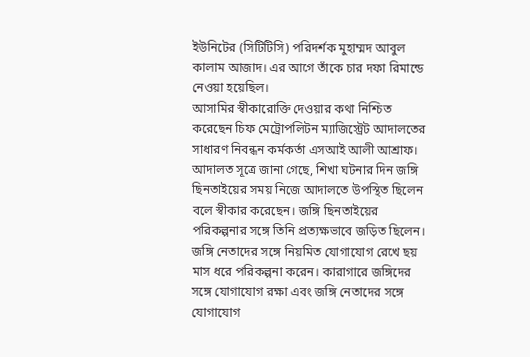ইউনিটের (সিটিটিসি) পরিদর্শক মুহাম্মদ আবুল কালাম আজাদ। এর আগে তাঁকে চার দফা রিমান্ডে নেওয়া হয়েছিল।
আসামির স্বীকারোক্তি দেওয়ার কথা নিশ্চিত করেছেন চিফ মেট্রোপলিটন ম্যাজিস্ট্রেট আদালতের সাধারণ নিবন্ধন কর্মকর্তা এসআই আলী আশ্রাফ।
আদালত সূত্রে জানা গেছে, শিখা ঘটনার দিন জঙ্গি ছিনতাইয়ের সময় নিজে আদালতে উপস্থিত ছিলেন বলে স্বীকার করেছেন। জঙ্গি ছিনতাইয়ের পরিকল্পনার সঙ্গে তিনি প্রত্যক্ষভাবে জড়িত ছিলেন। জঙ্গি নেতাদের সঙ্গে নিয়মিত যোগাযোগ রেখে ছয় মাস ধরে পরিকল্পনা করেন। কারাগারে জঙ্গিদের সঙ্গে যোগাযোগ রক্ষা এবং জঙ্গি নেতাদের সঙ্গে যোগাযোগ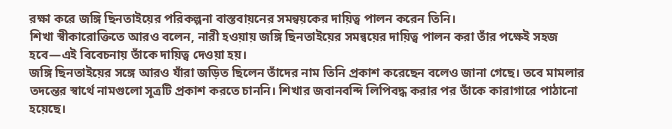রক্ষা করে জঙ্গি ছিনতাইয়ের পরিকল্পনা বাস্তবায়নের সমন্বয়কের দায়িত্ব পালন করেন তিনি।
শিখা স্বীকারোক্তিতে আরও বলেন, নারী হওয়ায় জঙ্গি ছিনতাইয়ের সমন্বয়ের দায়িত্ব পালন করা তাঁর পক্ষেই সহজ হবে—এই বিবেচনায় তাঁকে দায়িত্ব দেওয়া হয়।
জঙ্গি ছিনতাইয়ের সঙ্গে আরও যাঁরা জড়িত ছিলেন তাঁদের নাম তিনি প্রকাশ করেছেন বলেও জানা গেছে। তবে মামলার তদন্তের স্বার্থে নামগুলো সূত্রটি প্রকাশ করতে চাননি। শিখার জবানবন্দি লিপিবদ্ধ করার পর তাঁকে কারাগারে পাঠানো হয়েছে।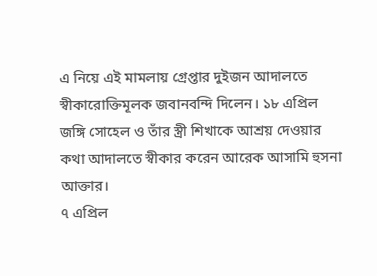এ নিয়ে এই মামলায় গ্রেপ্তার দুইজন আদালতে স্বীকারোক্তিমূলক জবানবন্দি দিলেন। ১৮ এপ্রিল জঙ্গি সোহেল ও তাঁর স্ত্রী শিখাকে আশ্রয় দেওয়ার কথা আদালতে স্বীকার করেন আরেক আসামি হুসনা আক্তার।
৭ এপ্রিল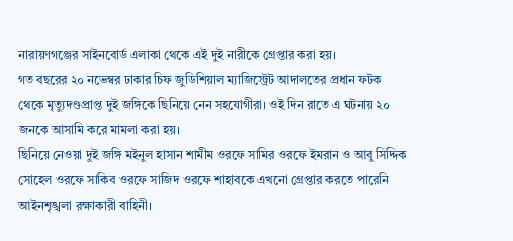নারায়ণগঞ্জের সাইনবোর্ড এলাকা থেকে এই দুই নারীকে গ্রেপ্তার করা হয়।
গত বছরের ২০ নভেম্বর ঢাকার চিফ জুডিশিয়াল ম্যাজিস্ট্রেট আদালতের প্রধান ফটক থেকে মৃত্যুদণ্ডপ্রাপ্ত দুই জঙ্গিকে ছিনিয়ে নেন সহযোগীরা। ওই দিন রাতে এ ঘটনায় ২০ জনকে আসামি করে মামলা করা হয়।
ছিনিয়ে নেওয়া দুই জঙ্গি মইনুল হাসান শামীম ওরফে সামির ওরফে ইমরান ও আবু সিদ্দিক সোহেল ওরফে সাকিব ওরফে সাজিদ ওরফে শাহাবকে এখনো গ্রেপ্তার করতে পারেনি আইনশৃঙ্খলা রক্ষাকারী বাহিনী।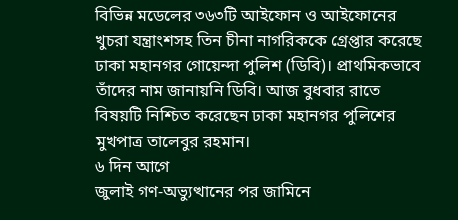বিভিন্ন মডেলের ৩৬৩টি আইফোন ও আইফোনের খুচরা যন্ত্রাংশসহ তিন চীনা নাগরিককে গ্রেপ্তার করেছে ঢাকা মহানগর গোয়েন্দা পুলিশ (ডিবি)। প্রাথমিকভাবে তাঁদের নাম জানায়নি ডিবি। আজ বুধবার রাতে বিষয়টি নিশ্চিত করেছেন ঢাকা মহানগর পুলিশের মুখপাত্র তালেবুর রহমান।
৬ দিন আগে
জুলাই গণ-অভ্যুত্থানের পর জামিনে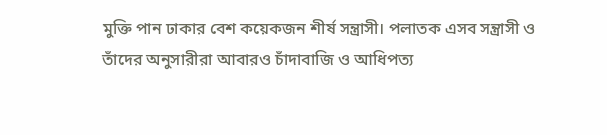মুক্তি পান ঢাকার বেশ কয়েকজন শীর্ষ সন্ত্রাসী। পলাতক এসব সন্ত্রাসী ও তাঁদের অনুসারীরা আবারও চাঁদাবাজি ও আধিপত্য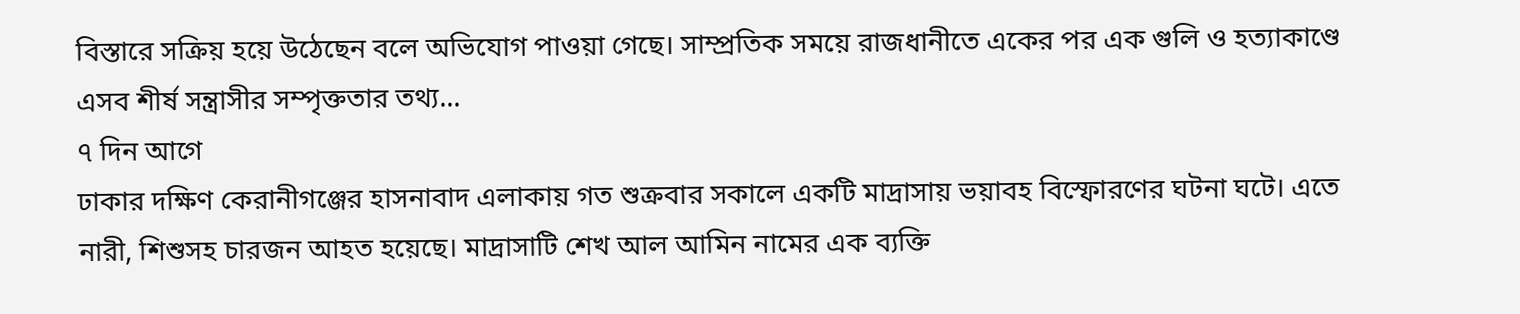বিস্তারে সক্রিয় হয়ে উঠেছেন বলে অভিযোগ পাওয়া গেছে। সাম্প্রতিক সময়ে রাজধানীতে একের পর এক গুলি ও হত্যাকাণ্ডে এসব শীর্ষ সন্ত্রাসীর সম্পৃক্ততার তথ্য...
৭ দিন আগে
ঢাকার দক্ষিণ কেরানীগঞ্জের হাসনাবাদ এলাকায় গত শুক্রবার সকালে একটি মাদ্রাসায় ভয়াবহ বিস্ফোরণের ঘটনা ঘটে। এতে নারী, শিশুসহ চারজন আহত হয়েছে। মাদ্রাসাটি শেখ আল আমিন নামের এক ব্যক্তি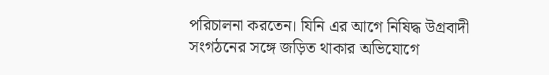পরিচালনা করতেন। যিনি এর আগে নিষিদ্ধ উগ্রবাদী সংগঠনের সঙ্গে জড়িত থাকার অভিযোগে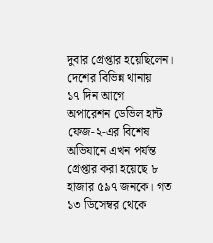দুবার গ্রেপ্তার হয়েছিলেন। দেশের বিভিন্ন থানায়
১৭ দিন আগে
অপারেশন ডেভিল হান্ট ফেজ-২-এর বিশেষ অভিযানে এখন পর্যন্ত গ্রেপ্তার করা হয়েছে ৮ হাজার ৫৯৭ জনকে। গত ১৩ ডিসেম্বর থেকে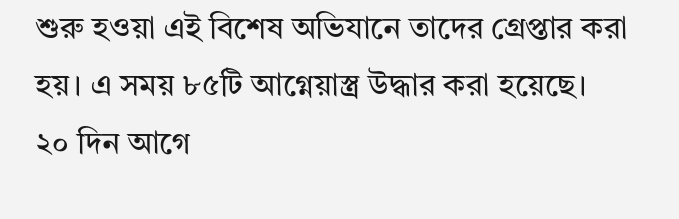শুরু হওয়া এই বিশেষ অভিযানে তাদের গ্রেপ্তার করা হয়। এ সময় ৮৫টি আগ্নেয়াস্ত্র উদ্ধার করা হয়েছে।
২০ দিন আগে